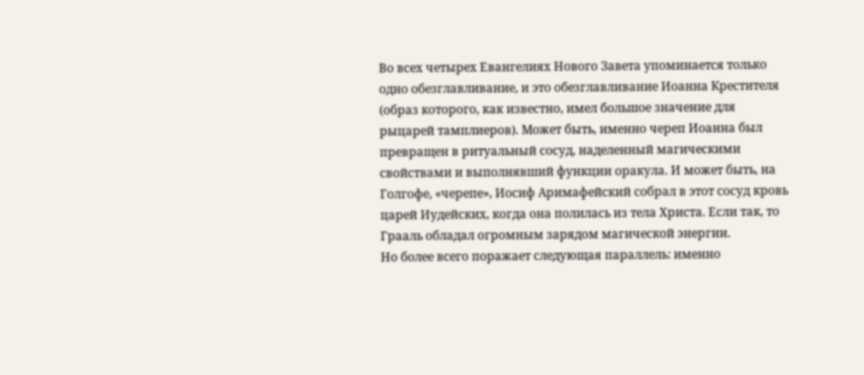Во всех четырех Евангелиях Нового Завета упоминается только одно обезглавливание, и это обезглавливание Иоанна Крестителя (образ которого, как известно, имел большое значение для рыцарей тамплиеров). Может быть, именно череп Иоанна был превращен в ритуальный сосуд, наделенный магическими свойствами и выполнявший функции оракула. И может быть, на Голгофе, «черепе», Иосиф Аримафейский собрал в этот сосуд кровь царей Иудейских, когда она полилась из тела Христа. Если так, то Грааль обладал огромным зарядом магической энергии.
Но более всего поражает следующая параллель: именно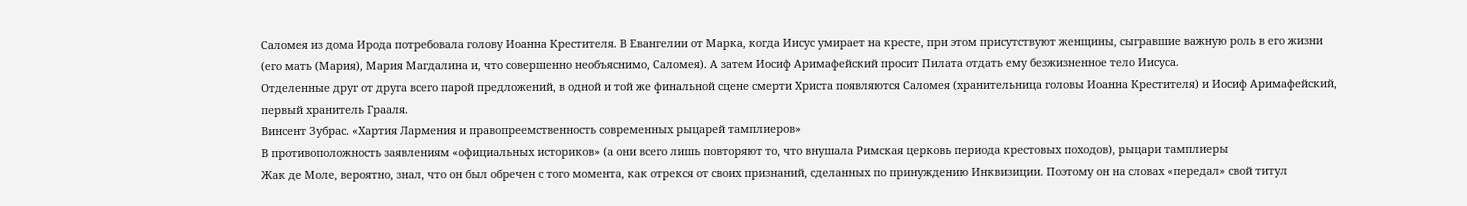Саломея из дома Ирода потребовала голову Иоанна Крестителя. В Евангелии от Марка, когда Иисус умирает на кресте, при этом присутствуют женщины, сыгравшие важную роль в его жизни (его мать (Мария), Мария Магдалина и, что совершенно необъяснимо, Саломея). А затем Иосиф Аримафейский просит Пилата отдать ему безжизненное тело Иисуса.
Отделенные друг от друга всего парой предложений, в одной и той же финальной сцене смерти Христа появляются Саломея (хранительница головы Иоанна Крестителя) и Иосиф Аримафейский, первый хранитель Грааля.
Винсент Зубрас. «Хартия Лармения и правопреемственность современных рыцарей тамплиеров»
В противоположность заявлениям «официальных историков» (а они всего лишь повторяют то, что внушала Римская церковь периода крестовых походов), рыцари тамплиеры
Жак де Моле, вероятно, знал, что он был обречен с того момента, как отрекся от своих признаний, сделанных по принуждению Инквизиции. Поэтому он на словах «передал» свой титул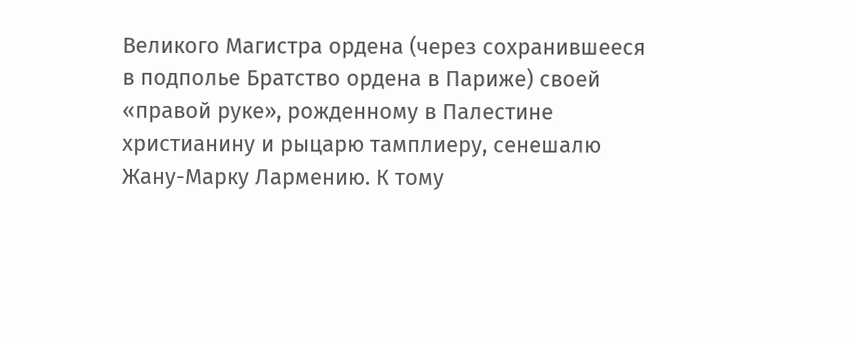Великого Магистра ордена (через сохранившееся в подполье Братство ордена в Париже) своей «правой руке», рожденному в Палестине христианину и рыцарю тамплиеру, сенешалю Жану-Марку Лармению. К тому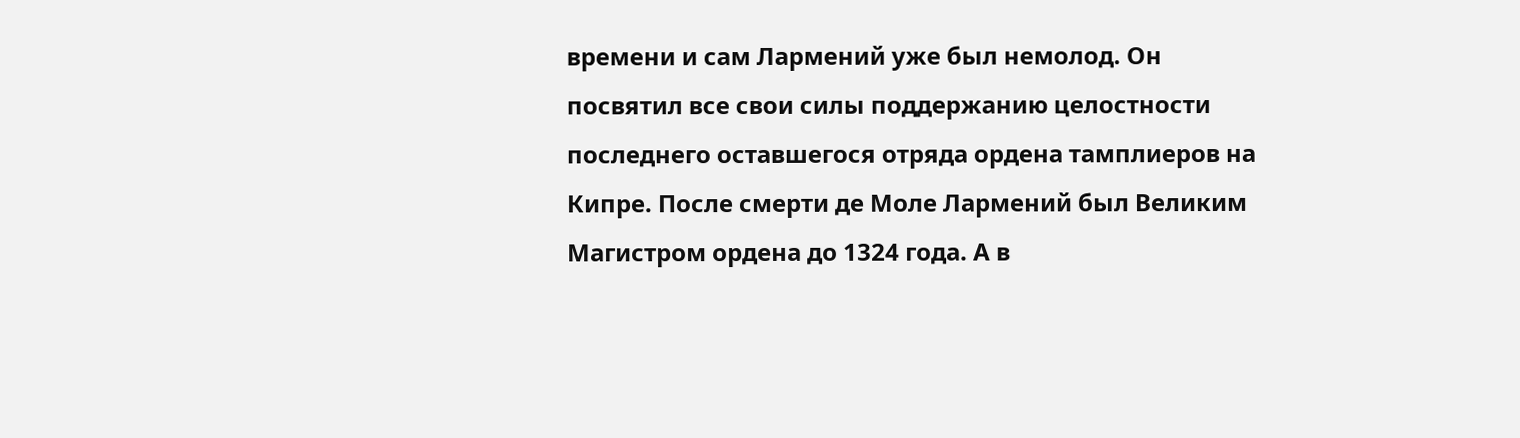времени и сам Лармений уже был немолод. Он посвятил все свои силы поддержанию целостности последнего оставшегося отряда ордена тамплиеров на Кипре. После смерти де Моле Лармений был Великим Магистром ордена до 1324 года. А в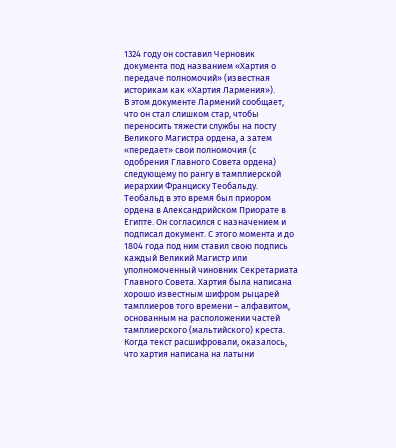1324 году он составил Черновик документа под названием «Хартия о передаче полномочий» (известная историкам как «Хартия Лармения»).
В этом документе Лармений сообщает, что он стал слишком стар, чтобы переносить тяжести службы на посту Великого Магистра ордена, а затем «передает» свои полномочия (с одобрения Главного Совета ордена) следующему по рангу в тамплиерской иерархии Франциску Теобальду.
Теобальд в это время был приором ордена в Александрийском Приорате в Египте. Он согласился с назначением и подписал документ. С этого момента и до 1804 года под ним ставил свою подпись каждый Великий Магистр или уполномоченный чиновник Секретариата Главного Совета. Хартия была написана хорошо известным шифром рыцарей тамплиеров того времени – алфавитом, основанным на расположении частей тамплиерского (мальтийского) креста. Когда текст расшифровали, оказалось, что хартия написана на латыни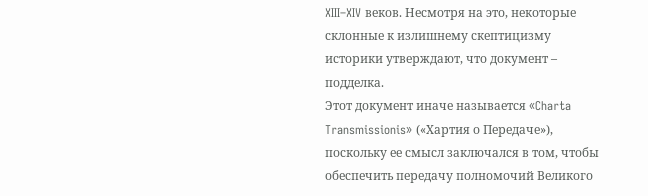XIII–XIV веков. Несмотря на это, некоторые склонные к излишнему скептицизму историки утверждают, что документ – подделка.
Этот документ иначе называется «Charta Transmissionis» («Хартия о Передаче»), поскольку ее смысл заключался в том, чтобы обеспечить передачу полномочий Великого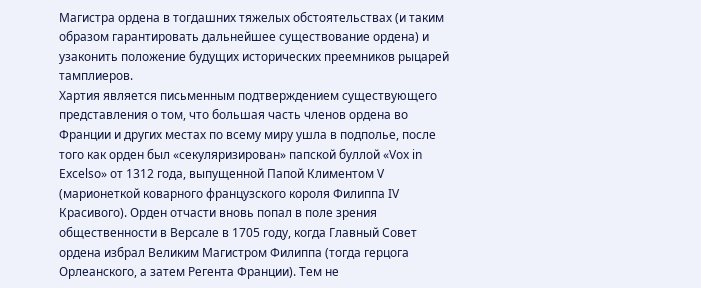Магистра ордена в тогдашних тяжелых обстоятельствах (и таким образом гарантировать дальнейшее существование ордена) и узаконить положение будущих исторических преемников рыцарей тамплиеров.
Хартия является письменным подтверждением существующего представления о том, что большая часть членов ордена во Франции и других местах по всему миру ушла в подполье, после того как орден был «секуляризирован» папской буллой «Vox in Excelso» от 1312 года, выпущенной Папой Климентом V (марионеткой коварного французского короля Филиппа IV Красивого). Орден отчасти вновь попал в поле зрения общественности в Версале в 1705 году, когда Главный Совет ордена избрал Великим Магистром Филиппа (тогда герцога Орлеанского, а затем Регента Франции). Тем не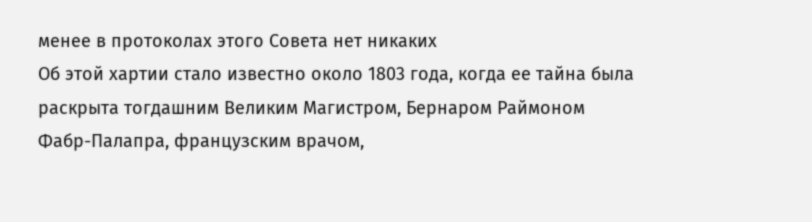менее в протоколах этого Совета нет никаких
Об этой хартии стало известно около 1803 года, когда ее тайна была раскрыта тогдашним Великим Магистром, Бернаром Раймоном Фабр-Палапра, французским врачом,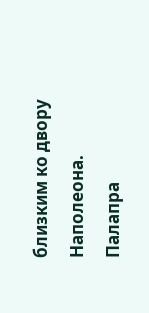близким ко двору Наполеона. Палапра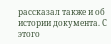рассказал также и об истории документа. С этого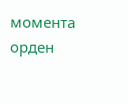момента орден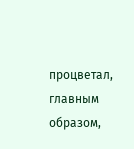процветал, главным образом,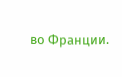во Франции.